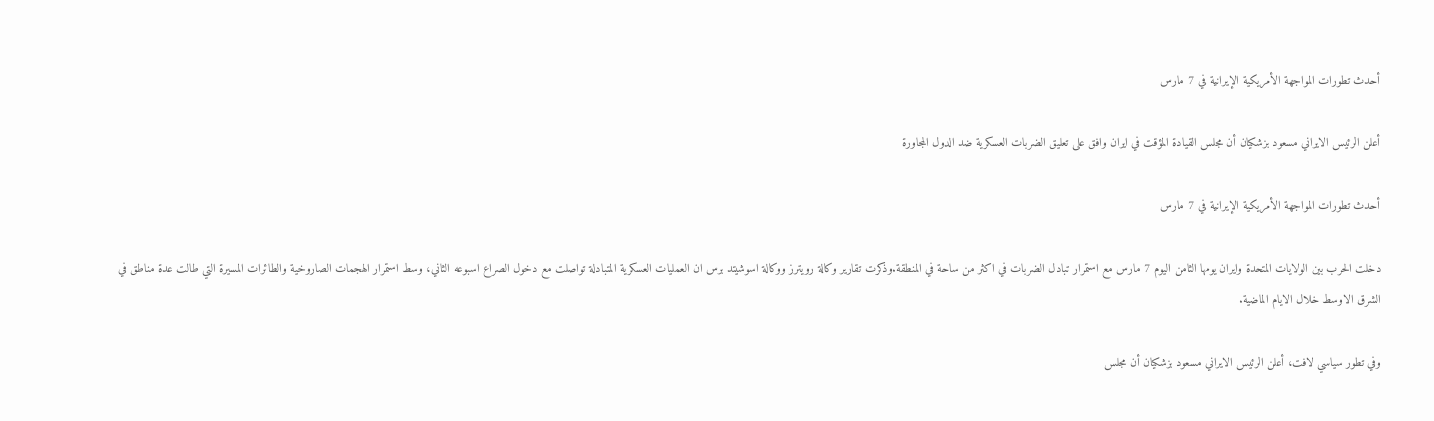أحدث تطورات المواجهة الأمريكية الإيرانية في 7 مارس

أعلن الرئيس الايراني مسعود بزشكيان أن مجلس القيادة المؤقت في ايران وافق على تعليق الضربات العسكرية ضد الدول المجاورة

أحدث تطورات المواجهة الأمريكية الإيرانية في 7 مارس

دخلت الحرب بين الولايات المتحدة وايران يومها الثامن اليوم 7 مارس مع استمرار تبادل الضربات في اكثر من ساحة في المنطقة.وذكرت تقارير وكالة رويترز ووكالة اسوشيتد برس ان العمليات العسكرية المتبادلة تواصلت مع دخول الصراع اسبوعه الثاني، وسط استمرار الهجمات الصاروخية والطائرات المسيرة التي طالت عدة مناطق في الشرق الاوسط خلال الايام الماضية.

وفي تطور سياسي لافت، أعلن الرئيس الايراني مسعود بزشكيان أن مجلس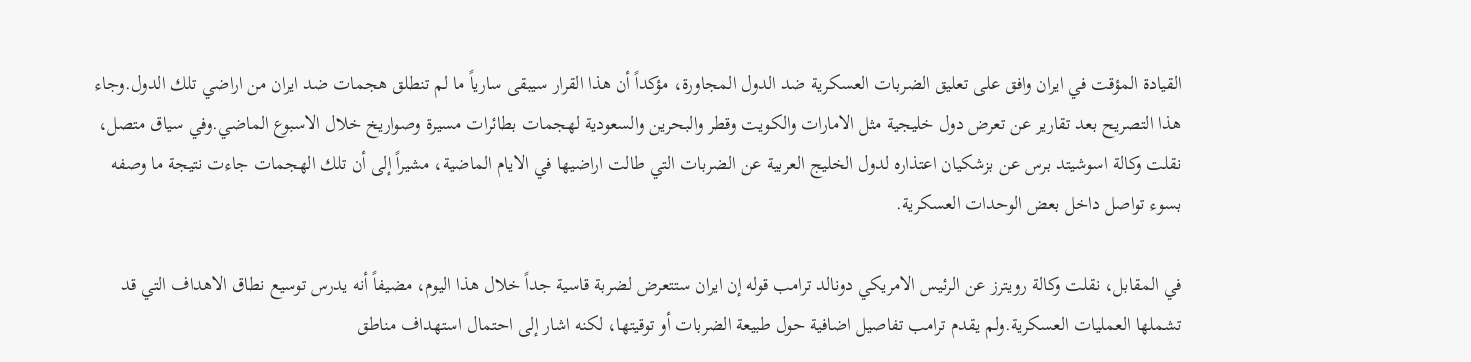القيادة المؤقت في ايران وافق على تعليق الضربات العسكرية ضد الدول المجاورة، مؤكداً أن هذا القرار سيبقى سارياً ما لم تنطلق هجمات ضد ايران من اراضي تلك الدول.وجاء هذا التصريح بعد تقارير عن تعرض دول خليجية مثل الامارات والكويت وقطر والبحرين والسعودية لهجمات بطائرات مسيرة وصواريخ خلال الاسبوع الماضي.وفي سياق متصل، نقلت وكالة اسوشيتد برس عن بزشكيان اعتذاره لدول الخليج العربية عن الضربات التي طالت اراضيها في الايام الماضية، مشيراً إلى أن تلك الهجمات جاءت نتيجة ما وصفه بسوء تواصل داخل بعض الوحدات العسكرية.

في المقابل، نقلت وكالة رويترز عن الرئيس الامريكي دونالد ترامب قوله إن ايران ستتعرض لضربة قاسية جداً خلال هذا اليوم، مضيفاً أنه يدرس توسيع نطاق الاهداف التي قد تشملها العمليات العسكرية.ولم يقدم ترامب تفاصيل اضافية حول طبيعة الضربات أو توقيتها، لكنه اشار إلى احتمال استهداف مناطق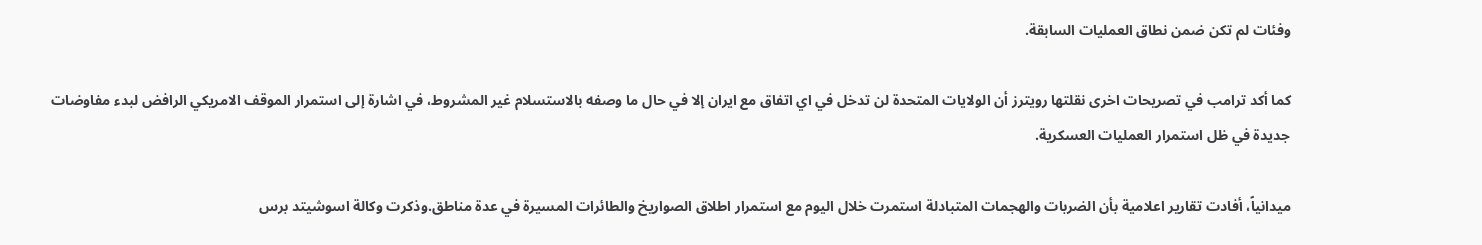وفئات لم تكن ضمن نطاق العمليات السابقة.

كما أكد ترامب في تصريحات اخرى نقلتها رويترز أن الولايات المتحدة لن تدخل في اي اتفاق مع ايران إلا في حال ما وصفه بالاستسلام غير المشروط، في اشارة إلى استمرار الموقف الامريكي الرافض لبدء مفاوضات جديدة في ظل استمرار العمليات العسكرية.

ميدانياً، أفادت تقارير اعلامية بأن الضربات والهجمات المتبادلة استمرت خلال اليوم مع استمرار اطلاق الصواريخ والطائرات المسيرة في عدة مناطق.وذكرت وكالة اسوشيتد برس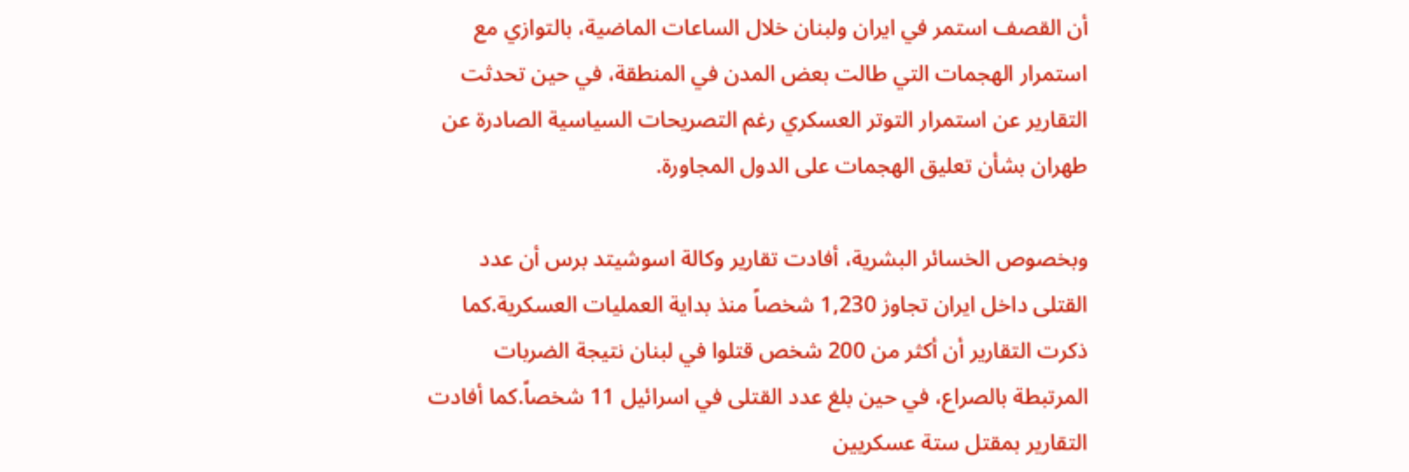أن القصف استمر في ايران ولبنان خلال الساعات الماضية، بالتوازي مع استمرار الهجمات التي طالت بعض المدن في المنطقة، في حين تحدثت التقارير عن استمرار التوتر العسكري رغم التصريحات السياسية الصادرة عن طهران بشأن تعليق الهجمات على الدول المجاورة.

وبخصوص الخسائر البشرية، أفادت تقارير وكالة اسوشيتد برس أن عدد القتلى داخل ايران تجاوز 1,230 شخصاً منذ بداية العمليات العسكرية.كما ذكرت التقارير أن أكثر من 200 شخص قتلوا في لبنان نتيجة الضربات المرتبطة بالصراع، في حين بلغ عدد القتلى في اسرائيل 11 شخصاً.كما أفادت التقارير بمقتل ستة عسكريين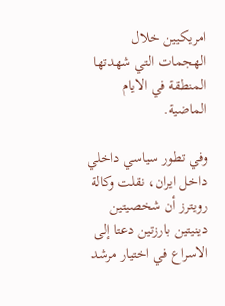امريكيين خلال الهجمات التي شهدتها المنطقة في الايام الماضية.

وفي تطور سياسي داخلي داخل ايران، نقلت وكالة رويترز أن شخصيتين دينيتين بارزتين دعتا إلى الاسراع في اختيار مرشد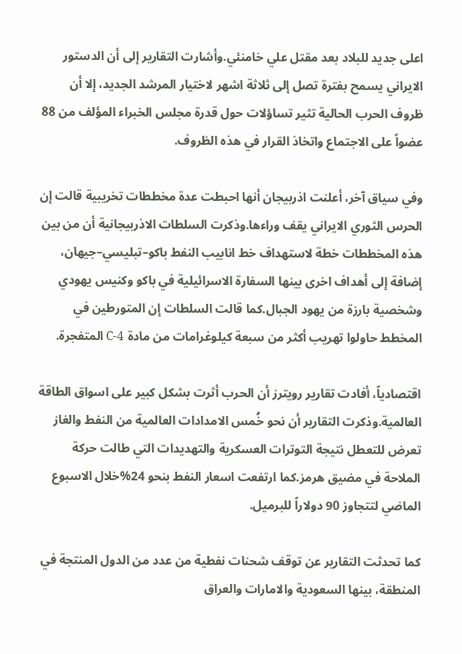اعلى جديد للبلاد بعد مقتل علي خامنئي.وأشارت التقارير إلى أن الدستور الايراني يسمح بفترة تصل إلى ثلاثة اشهر لاختيار المرشد الجديد، إلا أن ظروف الحرب الحالية تثير تساؤلات حول قدرة مجلس الخبراء المؤلف من 88 عضواً على الاجتماع واتخاذ القرار في هذه الظروف.

وفي سياق آخر، أعلنت اذربيجان أنها احبطت عدة مخططات تخريبية قالت إن الحرس الثوري الايراني يقف وراءها.وذكرت السلطات الاذربيجانية أن من بين هذه المخططات خطة لاستهداف خط انابيب النفط باكو–تبليسي–جيهان، إضافة إلى أهداف اخرى بينها السفارة الاسرائيلية في باكو وكنيس يهودي وشخصية بارزة من يهود الجبال.كما قالت السلطات إن المتورطين في المخطط حاولوا تهريب أكثر من سبعة كيلوغرامات من مادة C-4 المتفجرة.

اقتصادياً، أفادت تقارير رويترز أن الحرب أثرت بشكل كبير على اسواق الطاقة العالمية.وذكرت التقارير أن نحو خُمس الامدادات العالمية من النفط والغاز تعرض للتعطل نتيجة التوترات العسكرية والتهديدات التي طالت حركة الملاحة في مضيق هرمز.كما ارتفعت اسعار النفط بنحو 24%خلال الاسبوع الماضي لتتجاوز 90 دولاراً للبرميل.

كما تحدثت التقارير عن توقف شحنات نفطية من عدد من الدول المنتجة في المنطقة، بينها السعودية والامارات والعراق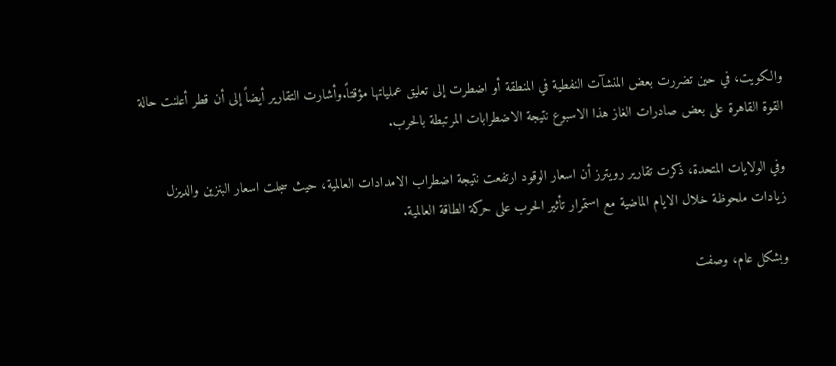والكويت، في حين تضررت بعض المنشآت النفطية في المنطقة أو اضطرت إلى تعليق عملياتها مؤقتاً.وأشارت التقارير أيضاً إلى أن قطر أعلنت حالة القوة القاهرة على بعض صادرات الغاز هذا الاسبوع نتيجة الاضطرابات المرتبطة بالحرب.

وفي الولايات المتحدة، ذكرت تقارير رويترز أن اسعار الوقود ارتفعت نتيجة اضطراب الامدادات العالمية، حيث سجلت اسعار البنزين والديزل زيادات ملحوظة خلال الايام الماضية مع استمرار تأثير الحرب على حركة الطاقة العالمية.

وبشكل عام، وصفت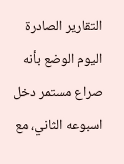التقارير الصادرة اليوم الوضع بأنه صراع مستمر دخل اسبوعه الثاني، مع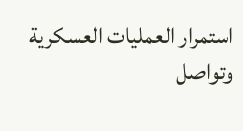استمرار العمليات العسكرية وتواصل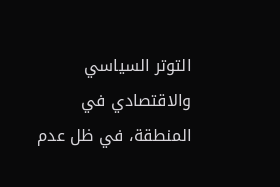التوتر السياسي والاقتصادي في المنطقة، في ظل عدم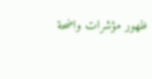ظهور مؤشرات واضحة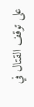على توقف القتال في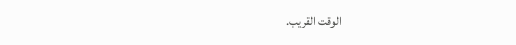الوقت القريب.